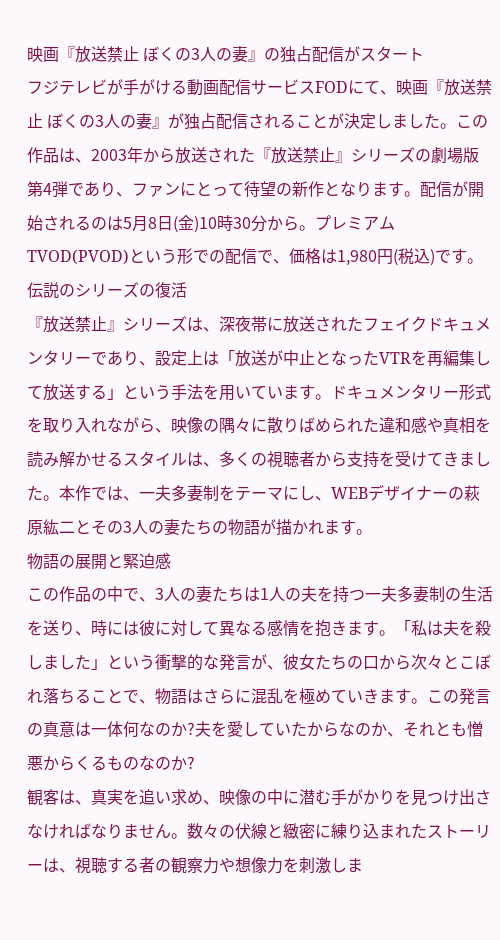映画『放送禁止 ぼくの3人の妻』の独占配信がスタート
フジテレビが手がける動画配信サービスFODにて、映画『放送禁止 ぼくの3人の妻』が独占配信されることが決定しました。この作品は、2003年から放送された『放送禁止』シリーズの劇場版第4弾であり、ファンにとって待望の新作となります。配信が開始されるのは5月8日(金)10時30分から。プレミアムTVOD(PVOD)という形での配信で、価格は1,980円(税込)です。
伝説のシリーズの復活
『放送禁止』シリーズは、深夜帯に放送されたフェイクドキュメンタリーであり、設定上は「放送が中止となったVTRを再編集して放送する」という手法を用いています。ドキュメンタリー形式を取り入れながら、映像の隅々に散りばめられた違和感や真相を読み解かせるスタイルは、多くの視聴者から支持を受けてきました。本作では、一夫多妻制をテーマにし、WEBデザイナーの萩原紘二とその3人の妻たちの物語が描かれます。
物語の展開と緊迫感
この作品の中で、3人の妻たちは1人の夫を持つ一夫多妻制の生活を送り、時には彼に対して異なる感情を抱きます。「私は夫を殺しました」という衝撃的な発言が、彼女たちの口から次々とこぼれ落ちることで、物語はさらに混乱を極めていきます。この発言の真意は一体何なのか?夫を愛していたからなのか、それとも憎悪からくるものなのか?
観客は、真実を追い求め、映像の中に潜む手がかりを見つけ出さなければなりません。数々の伏線と緻密に練り込まれたストーリーは、視聴する者の観察力や想像力を刺激しま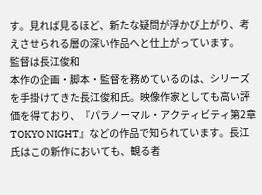す。見れば見るほど、新たな疑問が浮かび上がり、考えさせられる層の深い作品へと仕上がっています。
監督は長江俊和
本作の企画・脚本・監督を務めているのは、シリーズを手掛けてきた長江俊和氏。映像作家としても高い評価を得ており、『パラノーマル・アクティビティ第2章 TOKYO NIGHT』などの作品で知られています。長江氏はこの新作においても、観る者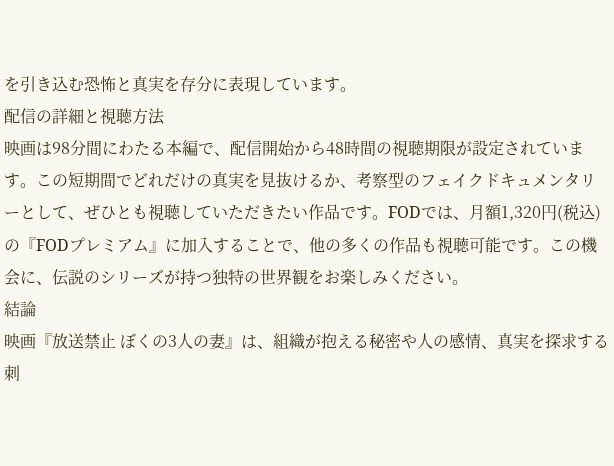を引き込む恐怖と真実を存分に表現しています。
配信の詳細と視聴方法
映画は98分間にわたる本編で、配信開始から48時間の視聴期限が設定されています。この短期間でどれだけの真実を見抜けるか、考察型のフェイクドキュメンタリーとして、ぜひとも視聴していただきたい作品です。FODでは、月額1,320円(税込)の『FODプレミアム』に加入することで、他の多くの作品も視聴可能です。この機会に、伝説のシリーズが持つ独特の世界観をお楽しみください。
結論
映画『放送禁止 ぼくの3人の妻』は、組織が抱える秘密や人の感情、真実を探求する刺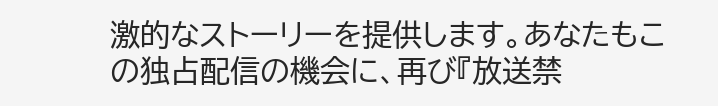激的なストーリーを提供します。あなたもこの独占配信の機会に、再び『放送禁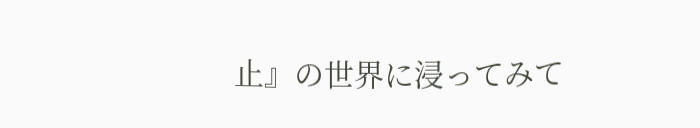止』の世界に浸ってみて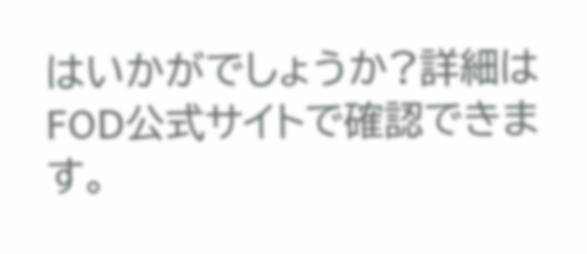はいかがでしょうか?詳細は
FOD公式サイトで確認できます。